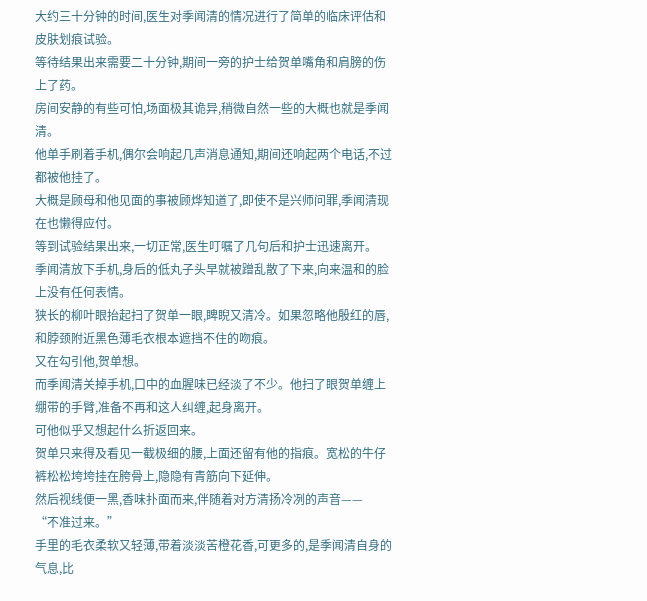大约三十分钟的时间,医生对季闻清的情况进行了简单的临床评估和皮肤划痕试验。
等待结果出来需要二十分钟,期间一旁的护士给贺单嘴角和肩膀的伤上了药。
房间安静的有些可怕,场面极其诡异,稍微自然一些的大概也就是季闻清。
他单手刷着手机,偶尔会响起几声消息通知,期间还响起两个电话,不过都被他挂了。
大概是顾母和他见面的事被顾烨知道了,即使不是兴师问罪,季闻清现在也懒得应付。
等到试验结果出来,一切正常,医生叮嘱了几句后和护士迅速离开。
季闻清放下手机,身后的低丸子头早就被蹭乱散了下来,向来温和的脸上没有任何表情。
狭长的柳叶眼抬起扫了贺单一眼,睥睨又清冷。如果忽略他殷红的唇,和脖颈附近黑色薄毛衣根本遮挡不住的吻痕。
又在勾引他,贺单想。
而季闻清关掉手机,口中的血腥味已经淡了不少。他扫了眼贺单缠上绷带的手臂,准备不再和这人纠缠,起身离开。
可他似乎又想起什么折返回来。
贺单只来得及看见一截极细的腰,上面还留有他的指痕。宽松的牛仔裤松松垮垮挂在胯骨上,隐隐有青筋向下延伸。
然后视线便一黑,香味扑面而来,伴随着对方清扬冷冽的声音——
“不准过来。”
手里的毛衣柔软又轻薄,带着淡淡苦橙花香,可更多的,是季闻清自身的气息,比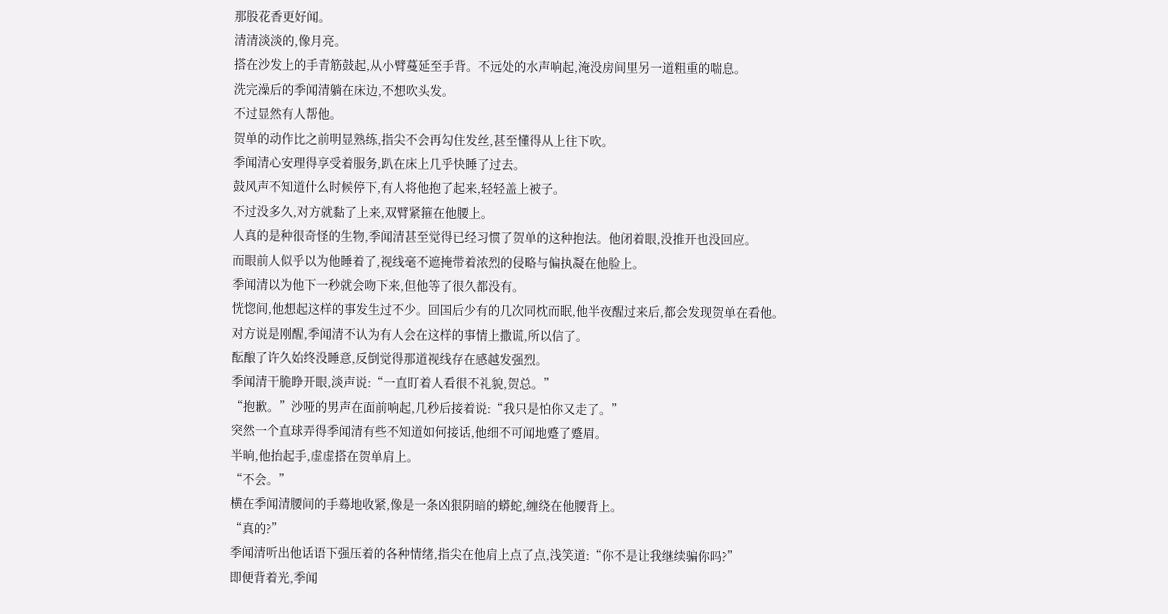那股花香更好闻。
清清淡淡的,像月亮。
搭在沙发上的手青筋鼓起,从小臂蔓延至手背。不远处的水声响起,淹没房间里另一道粗重的喘息。
洗完澡后的季闻清躺在床边,不想吹头发。
不过显然有人帮他。
贺单的动作比之前明显熟练,指尖不会再勾住发丝,甚至懂得从上往下吹。
季闻清心安理得享受着服务,趴在床上几乎快睡了过去。
鼓风声不知道什么时候停下,有人将他抱了起来,轻轻盖上被子。
不过没多久,对方就黏了上来,双臂紧箍在他腰上。
人真的是种很奇怪的生物,季闻清甚至觉得已经习惯了贺单的这种抱法。他闭着眼,没推开也没回应。
而眼前人似乎以为他睡着了,视线毫不遮掩带着浓烈的侵略与偏执凝在他脸上。
季闻清以为他下一秒就会吻下来,但他等了很久都没有。
恍惚间,他想起这样的事发生过不少。回国后少有的几次同枕而眠,他半夜醒过来后,都会发现贺单在看他。
对方说是刚醒,季闻清不认为有人会在这样的事情上撒谎,所以信了。
酝酿了许久始终没睡意,反倒觉得那道视线存在感越发强烈。
季闻清干脆睁开眼,淡声说:“一直盯着人看很不礼貌,贺总。”
“抱歉。”沙哑的男声在面前响起,几秒后接着说:“我只是怕你又走了。”
突然一个直球弄得季闻清有些不知道如何接话,他细不可闻地蹙了蹙眉。
半晌,他抬起手,虚虚搭在贺单肩上。
“不会。”
横在季闻清腰间的手蓦地收紧,像是一条凶狠阴暗的蟒蛇,缠绕在他腰背上。
“真的?”
季闻清听出他话语下强压着的各种情绪,指尖在他肩上点了点,浅笑道:“你不是让我继续骗你吗?”
即便背着光,季闻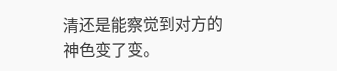清还是能察觉到对方的神色变了变。